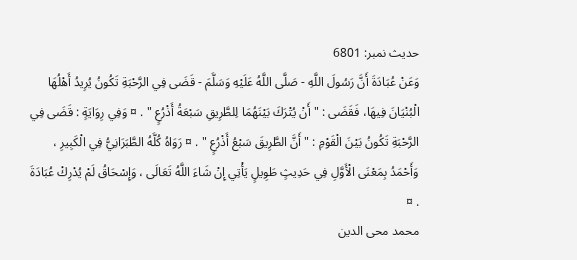حدیث نمبر: 6801
وَعَنْ عُبَادَةَ أَنَّ رَسُولَ اللَّهِ - صَلَّى اللَّهُ عَلَيْهِ وَسَلَّمَ - قَضَى فِي الرَّحْبَةِ تَكُونُ يُرِيدُ أَهْلُهَا الْبُنْيَانَ فِيهَا، فَقَضَى : " أَنْ يُتْرَكَ بَيْنَهُمَا لِلطَّرِيقِ سَبْعَةُ أَذْرُعٍ " . ¤ وَفِي رِوَايَةٍ : قَضَى فِي الرَّحْبَةِ تَكُونُ بَيْنَ الْقَوْمِ : " أَنَّ الطَّرِيقَ سَبْعُ أَذْرُعٍ " . ¤ رَوَاهُ كُلَّهُ الطَّبَرَانِيُّ فِي الْكَبِيرِ ، وَأَحْمَدُ بِمَعْنَى الْأَوَّلِ فِي حَدِيثٍ طَوِيلٍ يَأْتِي إِنْ شَاءَ اللَّهُ تَعَالَى ، وَإِسْحَاقُ لَمْ يُدْرِكْ عُبَادَةَ . ¤
محمد محی الدین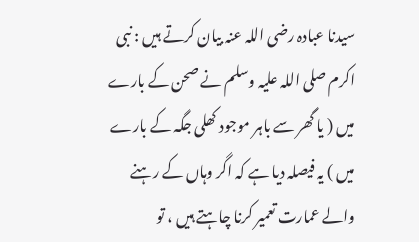سیدنا عبادہ رضی اللہ عنہ بیان کرتے ہیں : نبی اکرم صلی اللہ علیہ وسلم نے صحن کے بارے میں ( یا گھر سے باہر موجود کھلی جگہ کے بارے میں ) یہ فیصلہ دیا ہے کہ اگر وہاں کے رہنے والے عمارت تعمیر کرنا چاہتے ہیں ، تو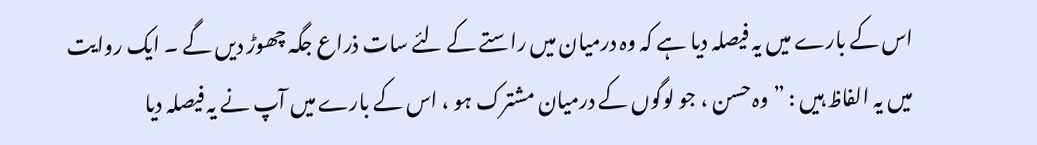اس کے بارے میں یہ فیصلہ دیا ہے کہ وہ درمیان میں راستے کے لئے سات ذراع جگہ چھوڑ دیں گے ۔ ایک روایت میں یہ الفاظ ہیں : ” وہ حسن ، جو لوگوں کے درمیان مشترک ہو ، اس کے بارے میں آپ نے یہ فیصلہ دیا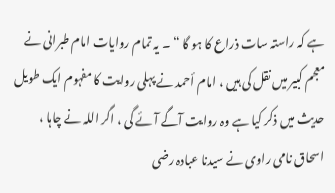ہے کہ راستہ سات ذراع کا ہو گا “ ۔ یہ تمام روایات امام طبرانی نے معجم کبیر میں نقل کی ہیں ، امام أحمد نے پہلی روایت کا مفہوم ایک طویل حدیث میں ذکر کیا ہے وہ روایت آگے آئے گی ، اگر اللہ نے چاہا ، اسحاق نامی راوی نے سیدنا عبادہ رضی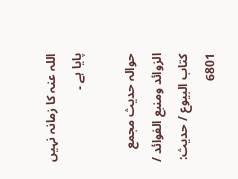اللہ عنہ کا زمانہ نہیں پایا ہے ۔

حوالہ حدیث مجمع الزوائد ومنبع الفوائد / كتاب البيوع / حدیث: 6801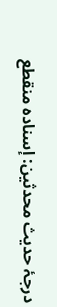درجۂ حدیث محدثین: إسناده منقطع